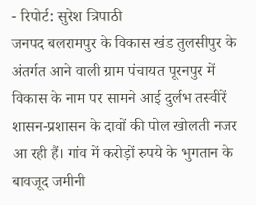- रिपोर्ट: सुरेश त्रिपाठी
जनपद बलरामपुर के विकास खंड तुलसीपुर के अंतर्गत आने वाली ग्राम पंचायत पूरनपुर में विकास के नाम पर सामने आई दुर्लभ तस्वीरें शासन-प्रशासन के दावों की पोल खोलती नजर आ रही हैं। गांव में करोड़ों रुपये के भुगतान के बावजूद जमीनी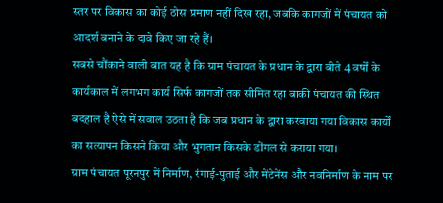स्तर पर विकास का कोई ठोस प्रमाण नहीं दिख रहा, जबकि कागजों में पंचायत को आदर्श बनाने के दावे किए जा रहे हैं।
सबसे चौंकाने वाली बात यह है कि ग्राम पंचायत के प्रधान के द्वारा बीते 4 वर्षों के कार्यकाल में लगभग कार्य सिर्फ कागजों तक सीमित रहा बाकी पंचायत की स्थित बदहाल है ऐसे में सवाल उठता है कि जब प्रधान के द्वारा करवाया गया विकास कार्यों का सत्यापन किसने किया और भुगतान किसके डोंगल से कराया गया।
ग्राम पंचायत पूरनपुर में निर्माण, रंगाई-पुताई और मेंटेनेंस और नवनिर्माण के नाम पर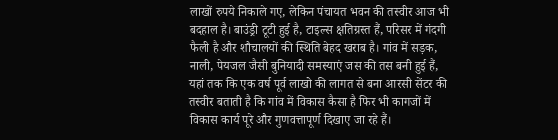लाखों रुपये निकाले गए, लेकिन पंचायत भवन की तस्वीर आज भी बदहाल है। बाउंड्री टूटी हुई है, टाइल्स क्षतिग्रस्त हैं, परिसर में गंदगी फैली है और शौचालयों की स्थिति बेहद खराब है। गांव में सड़क, नाली, पेयजल जैसी बुनियादी समस्याएं जस की तस बनी हुई हैं, यहां तक कि एक वर्ष पूर्व लाखो की लागत से बना आरसी सेंटर की तस्वीर बताती है कि गांव में विकास कैसा है फिर भी कागजों में विकास कार्य पूरे और गुणवत्तापूर्ण दिखाए जा रहे हैं।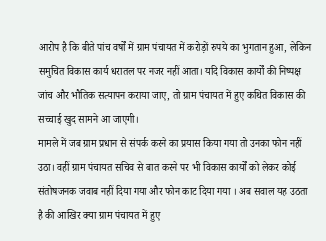आरोप है कि बीते पांच वर्षों में ग्राम पंचायत में करोड़ों रुपये का भुगतान हुआ, लेकिन समुचित विकास कार्य धरातल पर नजर नहीं आता। यदि विकास कार्यों की निष्पक्ष जांच और भौतिक सत्यापन कराया जाए, तो ग्राम पंचायत में हुए कथित विकास की सच्चाई खुद सामने आ जाएगी।
मामले में जब ग्राम प्रधान से संपर्क करने का प्रयास किया गया तो उनका फोन नहीं उठा। वहीं ग्राम पंचायत सचिव से बात करने पर भी विकास कार्यों को लेकर कोई संतोषजनक जवाब नहीं दिया गया और फोन काट दिया गया । अब सवाल यह उठता है की आखिर क्या ग्राम पंचायत में हुए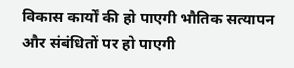विकास कार्यों की हो पाएगी भौतिक सत्यापन और संबंधितों पर हो पाएगी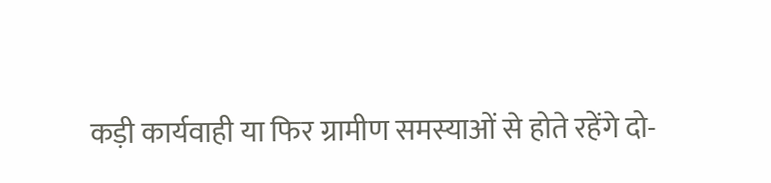कड़ी कार्यवाही या फिर ग्रामीण समस्याओं से होते रहेंगे दो-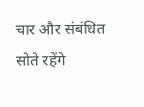चार और संबंधित सोते रहेंगे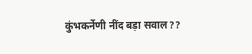कुंभकर्नेणी नींद बड़ा सवाल??